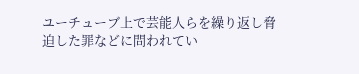ユーチューブ上で芸能人らを繰り返し脅迫した罪などに問われてい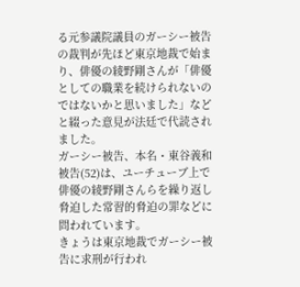る元参議院議員のガーシー被告の裁判が先ほど東京地裁で始まり、俳優の綾野剛さんが「俳優としての職業を続けられないのではないかと思いました」などと綴った意見が法廷で代読されました。
ガーシー被告、本名・東谷義和被告(52)は、ユーチューブ上で俳優の綾野剛さんらを繰り返し脅迫した常習的脅迫の罪などに問われています。
きょうは東京地裁でガーシー被告に求刑が行われ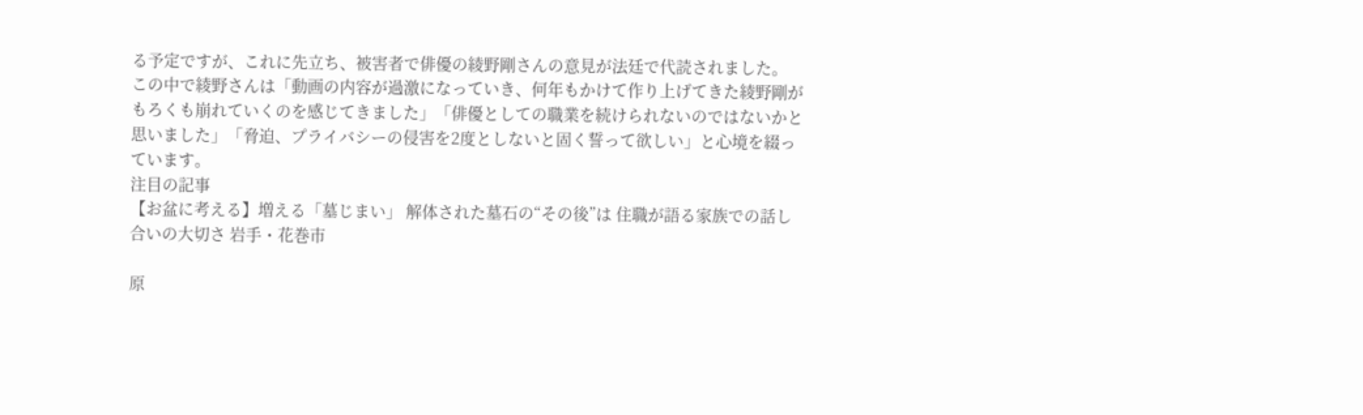る予定ですが、これに先立ち、被害者で俳優の綾野剛さんの意見が法廷で代読されました。
この中で綾野さんは「動画の内容が過激になっていき、何年もかけて作り上げてきた綾野剛がもろくも崩れていくのを感じてきました」「俳優としての職業を続けられないのではないかと思いました」「脅迫、プライバシーの侵害を2度としないと固く誓って欲しい」と心境を綴っています。
注目の記事
【お盆に考える】増える「墓じまい」 解体された墓石の“その後”は 住職が語る家族での話し合いの大切さ 岩手・花巻市

原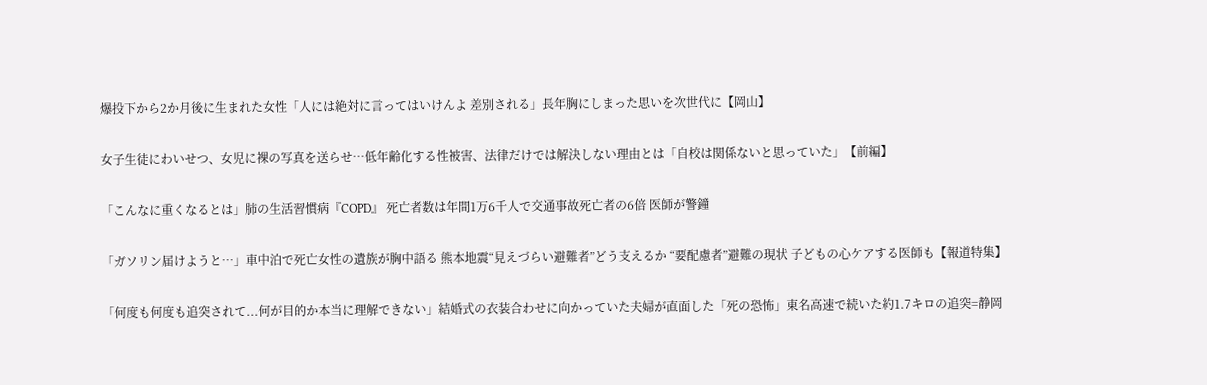爆投下から2か月後に生まれた女性「人には絶対に言ってはいけんよ 差別される」長年胸にしまった思いを次世代に【岡山】

女子生徒にわいせつ、女児に裸の写真を送らせ…低年齢化する性被害、法律だけでは解決しない理由とは「自校は関係ないと思っていた」【前編】

「こんなに重くなるとは」肺の生活習慣病『COPD』 死亡者数は年間1万6千人で交通事故死亡者の6倍 医師が警鐘

「ガソリン届けようと…」車中泊で死亡女性の遺族が胸中語る 熊本地震“見えづらい避難者”どう支えるか “要配慮者”避難の現状 子どもの心ケアする医師も【報道特集】

「何度も何度も追突されて...何が目的か本当に理解できない」結婚式の衣装合わせに向かっていた夫婦が直面した「死の恐怖」東名高速で続いた約1.7キロの追突=静岡